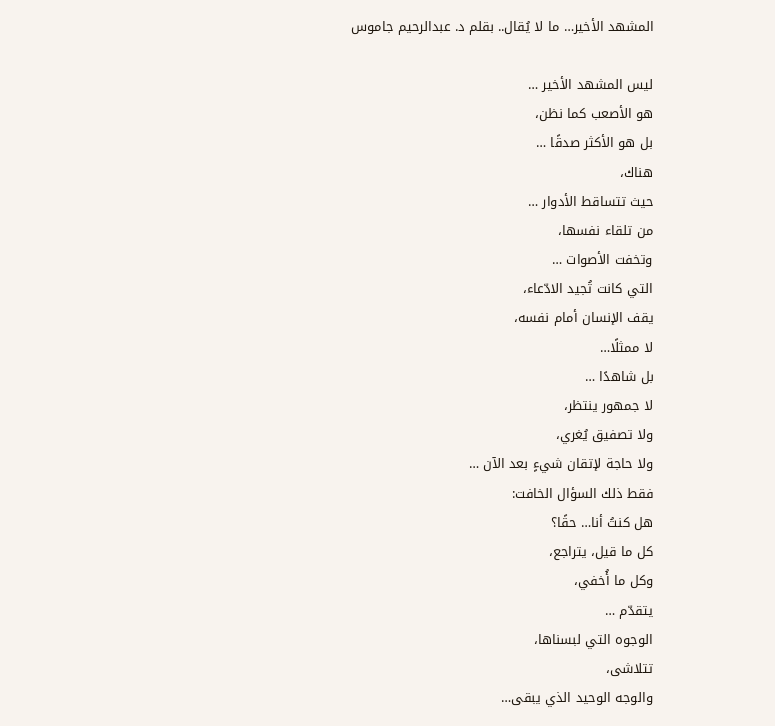المشهد الأخير… ما لا يُقال.. بقلم د. عبدالرحيم جاموس

ليس المشهد الأخير …
هو الأصعب كما نظن،
بل هو الأكثر صدقًا …
هناك،
حيث تتساقط الأدوار …
من تلقاء نفسها،
وتخفت الأصوات …
التي كانت تُجيد الادّعاء،
يقف الإنسان أمام نفسه،
لا ممثلًا…
بل شاهدًا …
لا جمهور ينتظر،
ولا تصفيق يُغري،
ولا حاجة لإتقان شيءٍ بعد الآن …
فقط ذلك السؤال الخافت:
هل كنتُ أنا… حقًا؟
كل ما قيل، يتراجع،
وكل ما أُخفي،
يتقدّم …
الوجوه التي لبسناها،
تتلاشى،
والوجه الوحيد الذي يبقى…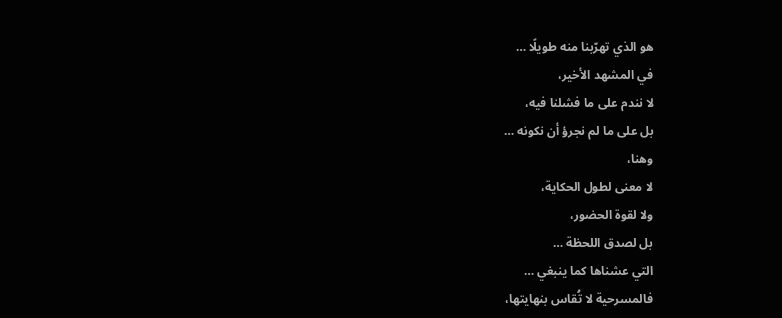هو الذي تهرّبنا منه طويلًا …
في المشهد الأخير،
لا نندم على ما فشلنا فيه،
بل على ما لم نجرؤ أن نكونه …
وهنا،
لا معنى لطول الحكاية،
ولا لقوة الحضور،
بل لصدق اللحظة …
التي عشناها كما ينبغي …
فالمسرحية لا تُقاس بنهايتها،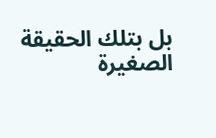بل بتلك الحقيقة الصغيرة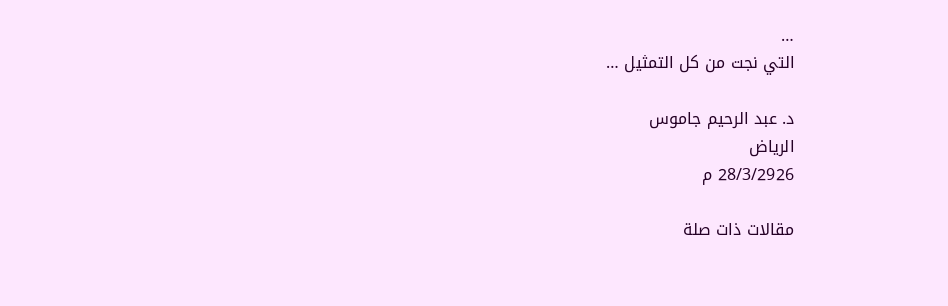…
التي نجت من كل التمثيل …

د. عبد الرحيم جاموس
الرياض
28/3/2926 م

مقالات ذات صلة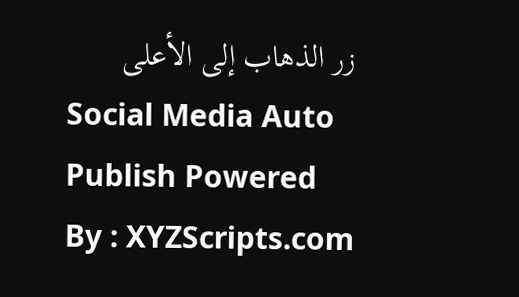زر الذهاب إلى الأعلى
Social Media Auto Publish Powered By : XYZScripts.com